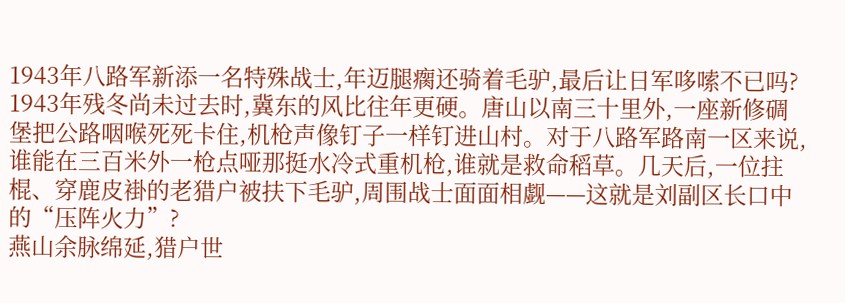1943年八路军新添一名特殊战士,年迈腿瘸还骑着毛驴,最后让日军哆嗦不已吗?
1943年残冬尚未过去时,冀东的风比往年更硬。唐山以南三十里外,一座新修碉堡把公路咽喉死死卡住,机枪声像钉子一样钉进山村。对于八路军路南一区来说,谁能在三百米外一枪点哑那挺水冷式重机枪,谁就是救命稻草。几天后,一位拄棍、穿鹿皮褂的老猎户被扶下毛驴,周围战士面面相觑——这就是刘副区长口中的“压阵火力”?
燕山余脉绵延,猎户世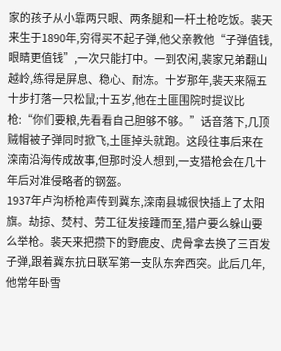家的孩子从小靠两只眼、两条腿和一杆土枪吃饭。裴天来生于1890年,穷得买不起子弹,他父亲教他“子弹值钱,眼睛更值钱”,一次只能打中。一到农闲,裴家兄弟翻山越岭,练得是屏息、稳心、耐冻。十岁那年,裴天来隔五十步打落一只松鼠;十五岁,他在土匪围院时提议比枪:“你们要粮,先看看自己胆够不够。”话音落下,几顶贼帽被子弹同时掀飞,土匪掉头就跑。这段往事后来在滦南沿海传成故事,但那时没人想到,一支猎枪会在几十年后对准侵略者的钢盔。
1937年卢沟桥枪声传到冀东,滦南县城很快插上了太阳旗。劫掠、焚村、劳工征发接踵而至,猎户要么躲山要么举枪。裴天来把攒下的野鹿皮、虎骨拿去换了三百发子弹,跟着冀东抗日联军第一支队东奔西突。此后几年,他常年卧雪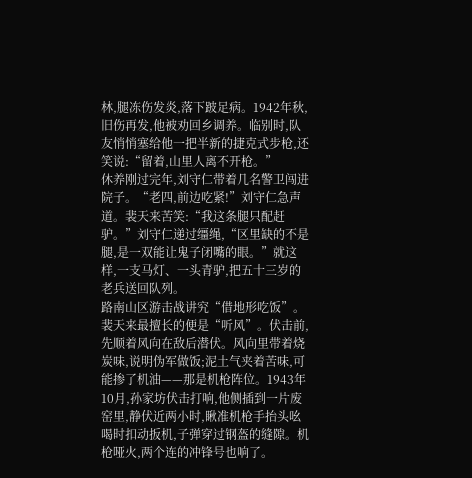林,腿冻伤发炎,落下跛足病。1942年秋,旧伤再发,他被劝回乡调养。临别时,队友悄悄塞给他一把半新的捷克式步枪,还笑说:“留着,山里人离不开枪。”
休养刚过完年,刘守仁带着几名警卫闯进院子。“老四,前边吃紧!”刘守仁急声道。裴天来苦笑:“我这条腿只配赶驴。”刘守仁递过缰绳,“区里缺的不是腿,是一双能让鬼子闭嘴的眼。”就这样,一支马灯、一头青驴,把五十三岁的老兵送回队列。
路南山区游击战讲究“借地形吃饭”。裴天来最擅长的便是“听风”。伏击前,先顺着风向在敌后潜伏。风向里带着烧炭味,说明伪军做饭;泥土气夹着苦味,可能掺了机油——那是机枪阵位。1943年10月,孙家坊伏击打响,他侧插到一片废窑里,静伏近两小时,瞅准机枪手抬头吆喝时扣动扳机,子弹穿过钢盔的缝隙。机枪哑火,两个连的冲锋号也响了。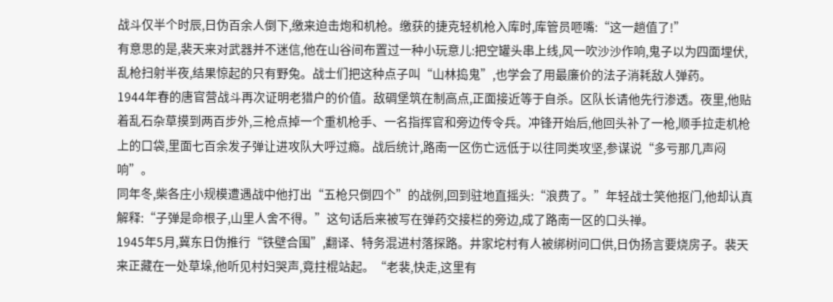战斗仅半个时辰,日伪百余人倒下,缴来迫击炮和机枪。缴获的捷克轻机枪入库时,库管员咂嘴:“这一趟值了!”
有意思的是,裴天来对武器并不迷信,他在山谷间布置过一种小玩意儿:把空罐头串上线,风一吹沙沙作响,鬼子以为四面埋伏,乱枪扫射半夜,结果惊起的只有野兔。战士们把这种点子叫“山林捣鬼”,也学会了用最廉价的法子消耗敌人弹药。
1944年春的唐官营战斗再次证明老猎户的价值。敌碉堡筑在制高点,正面接近等于自杀。区队长请他先行渗透。夜里,他贴着乱石杂草摸到两百步外,三枪点掉一个重机枪手、一名指挥官和旁边传令兵。冲锋开始后,他回头补了一枪,顺手拉走机枪上的口袋,里面七百余发子弹让进攻队大呼过瘾。战后统计,路南一区伤亡远低于以往同类攻坚,参谋说“多亏那几声闷响”。
同年冬,柴各庄小规模遭遇战中他打出“五枪只倒四个”的战例,回到驻地直摇头:“浪费了。”年轻战士笑他抠门,他却认真解释:“子弹是命根子,山里人舍不得。”这句话后来被写在弹药交接栏的旁边,成了路南一区的口头禅。
1945年5月,冀东日伪推行“铁壁合围”,翻译、特务混进村落探路。井家坨村有人被绑树问口供,日伪扬言要烧房子。裴天来正藏在一处草垛,他听见村妇哭声,竟拄棍站起。“老裴,快走,这里有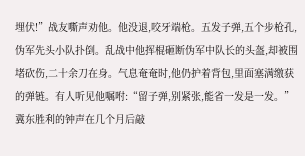埋伏!”战友嘶声劝他。他没退,咬牙端枪。五发子弹,五个步枪孔,伪军先头小队扑倒。乱战中他挥棍砸断伪军中队长的头盔,却被围堵砍伤,二十余刀在身。气息奄奄时,他仍护着背包,里面塞满缴获的弹链。有人听见他嘱咐:“留子弹,别紧张,能省一发是一发。”
冀东胜利的钟声在几个月后敲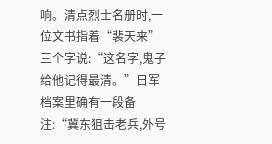响。清点烈士名册时,一位文书指着“裴天来”三个字说:“这名字,鬼子给他记得最清。”日军档案里确有一段备注:“冀东狙击老兵,外号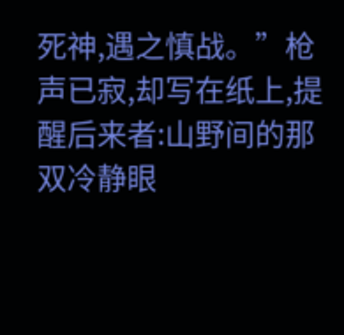死神,遇之慎战。”枪声已寂,却写在纸上,提醒后来者:山野间的那双冷静眼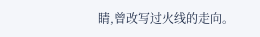睛,曾改写过火线的走向。